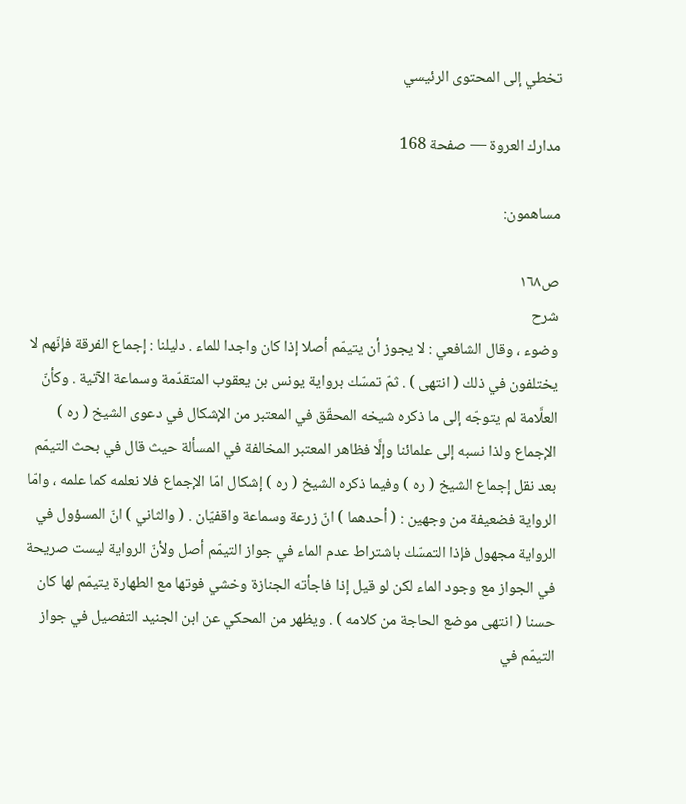تخطي إلى المحتوى الرئيسي

مدارك العروة — صفحة 168

مساهمون:

ص١٦٨
شرح
وضوء ، وقال الشافعي : لا يجوز أن يتيمّم أصلا إذا كان واجدا للماء . دليلنا : إجماع الفرقة فإنّهم لا يختلفون في ذلك ( انتهى ) . ثمّ تمسّك برواية يونس بن يعقوب المتقدّمة وسماعة الآتية . وكأنّ العلَّامة لم يتوجّه إلى ما ذكره شيخه المحقّق في المعتبر من الإشكال في دعوى الشيخ ( ره ) الإجماع ولذا نسبه إلى علمائنا وإلَّا فظاهر المعتبر المخالفة في المسألة حيث قال في بحث التيمّم بعد نقل إجماع الشيخ ( ره ) وفيما ذكره الشيخ ( ره ) إشكال امّا الإجماع فلا نعلمه كما علمه ، وامّا الرواية فضعيفة من وجهين : ( أحدهما ) انّ زرعة وسماعة واقفيّان . ( والثاني ) انّ المسؤول في الرواية مجهول فإذا التمسّك باشتراط عدم الماء في جواز التيمّم أصل ولأنّ الرواية ليست صريحة في الجواز مع وجود الماء لكن لو قيل إذا فاجأته الجنازة وخشي فوتها مع الطهارة يتيمّم لها كان حسنا ( انتهى موضع الحاجة من كلامه ) . ويظهر من المحكي عن ابن الجنيد التفصيل في جواز التيمّم في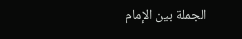الجملة بين الإمام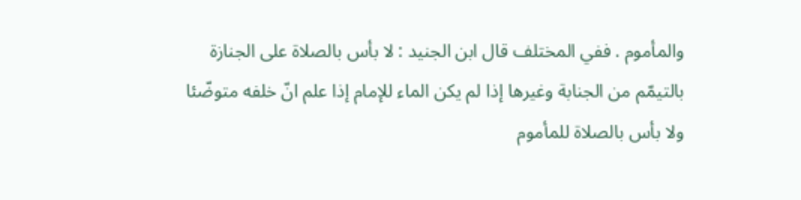والمأموم . ففي المختلف قال ابن الجنيد : لا بأس بالصلاة على الجنازة بالتيمّم من الجنابة وغيرها إذا لم يكن الماء للإمام إذا علم انّ خلفه متوضّئا ولا بأس بالصلاة للمأموم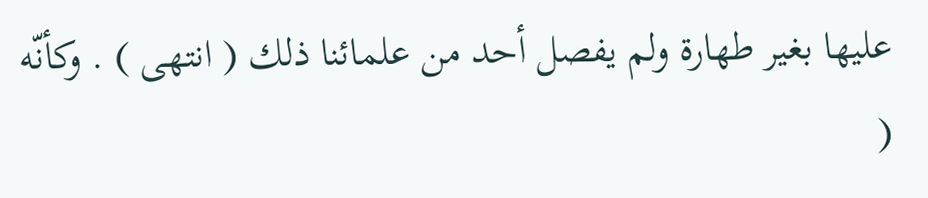عليها بغير طهارة ولم يفصل أحد من علمائنا ذلك ( انتهى ) . وكأنّه (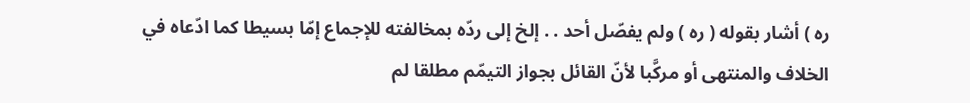ره ) أشار بقوله ( ره ) ولم يفصّل أحد . . إلخ إلى ردّه بمخالفته للإجماع إمّا بسيطا كما ادّعاه في الخلاف والمنتهى أو مركَّبا لأنّ القائل بجواز التيمّم مطلقا لم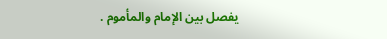يفصل بين الإمام والمأموم .